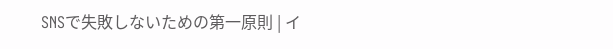SNSで失敗しないための第一原則 | イ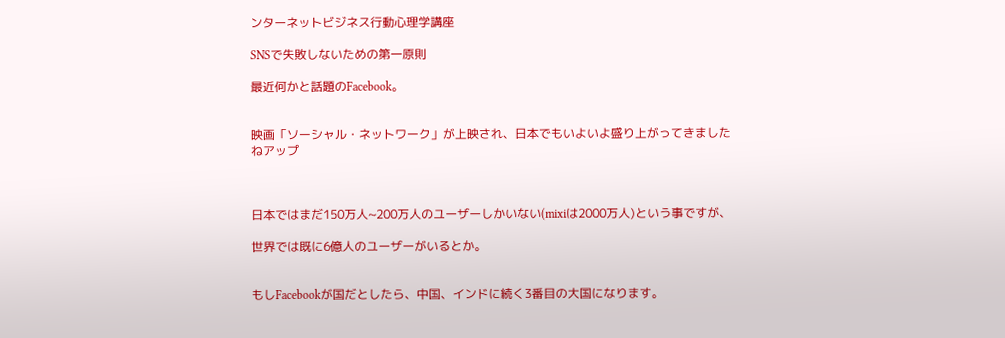ンターネットビジネス行動心理学講座

SNSで失敗しないための第一原則

最近何かと話題のFacebook。


映画「ソーシャル・ネットワーク」が上映され、日本でもいよいよ盛り上がってきましたねアップ



日本ではまだ150万人~200万人のユーザーしかいない(mixiは2000万人)という事ですが、

世界では既に6億人のユーザーがいるとか。


もしFacebookが国だとしたら、中国、インドに続く3番目の大国になります。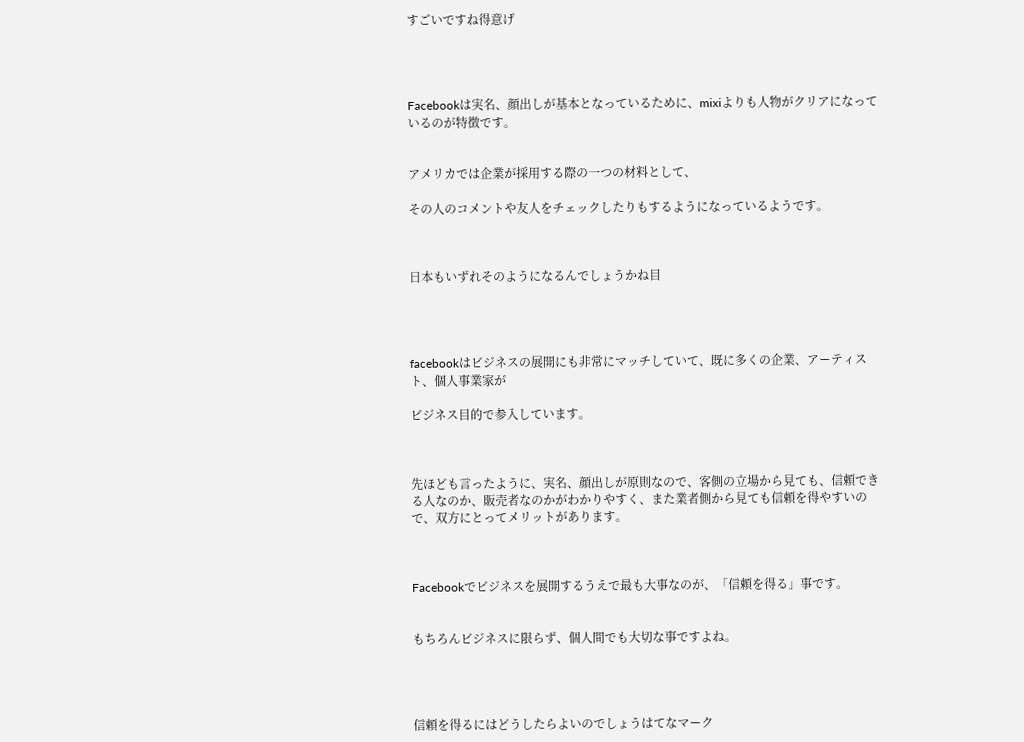すごいですね得意げ




Facebookは実名、顔出しが基本となっているために、mixiよりも人物がクリアになっているのが特徴です。


アメリカでは企業が採用する際の一つの材料として、

その人のコメントや友人をチェックしたりもするようになっているようです。



日本もいずれそのようになるんでしょうかね目




facebookはビジネスの展開にも非常にマッチしていて、既に多くの企業、アーティスト、個人事業家が

ビジネス目的で参入しています。



先ほども言ったように、実名、顔出しが原則なので、客側の立場から見ても、信頼できる人なのか、販売者なのかがわかりやすく、また業者側から見ても信頼を得やすいので、双方にとってメリットがあります。



Facebookでビジネスを展開するうえで最も大事なのが、「信頼を得る」事です。


もちろんビジネスに限らず、個人間でも大切な事ですよね。




信頼を得るにはどうしたらよいのでしょうはてなマーク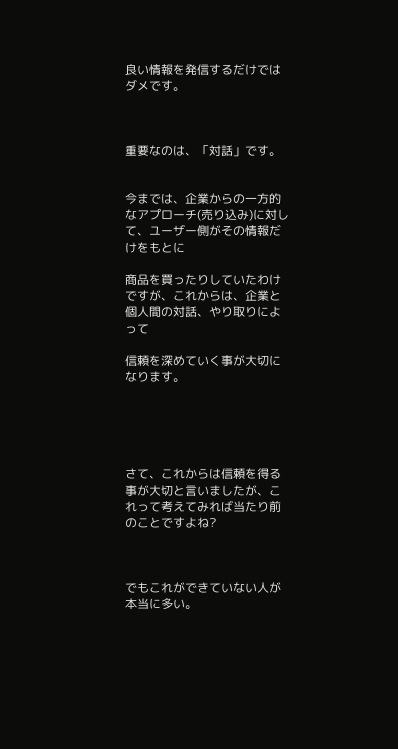良い情報を発信するだけではダメです。



重要なのは、「対話」です。


今までは、企業からの一方的なアプローチ(売り込み)に対して、ユーザー側がその情報だけをもとに

商品を買ったりしていたわけですが、これからは、企業と個人間の対話、やり取りによって

信頼を深めていく事が大切になります。





さて、これからは信頼を得る事が大切と言いましたが、これって考えてみれば当たり前のことですよね?



でもこれができていない人が本当に多い。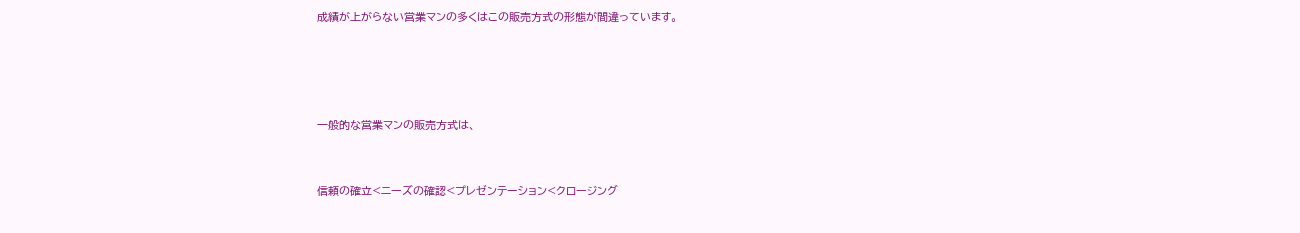成績が上がらない営業マンの多くはこの販売方式の形態が間違っています。




一般的な営業マンの販売方式は、


信頼の確立<ニーズの確認<プレゼンテーション<クロージング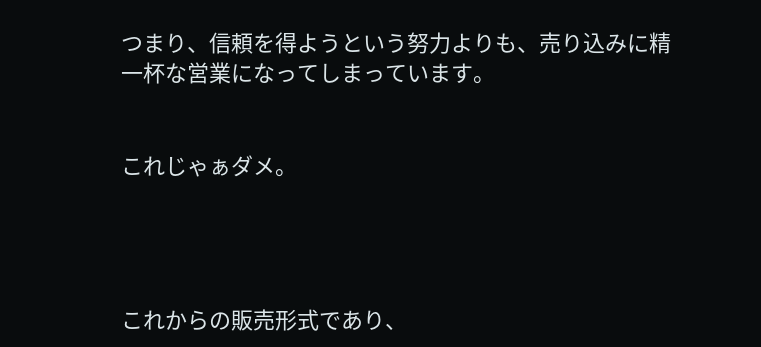つまり、信頼を得ようという努力よりも、売り込みに精一杯な営業になってしまっています。


これじゃぁダメ。




これからの販売形式であり、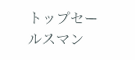トップセールスマン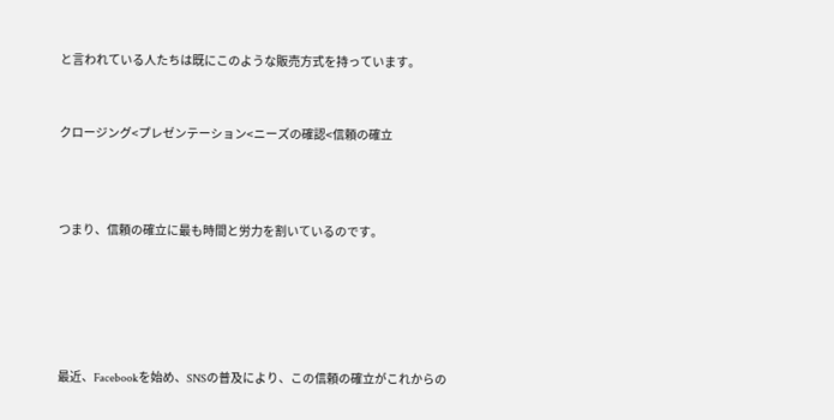と言われている人たちは既にこのような販売方式を持っています。


クロージング<プレゼンテーション<ニーズの確認<信頼の確立



つまり、信頼の確立に最も時間と労力を割いているのです。





最近、Facebookを始め、SNSの普及により、この信頼の確立がこれからの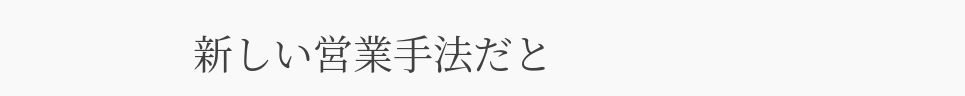新しい営業手法だと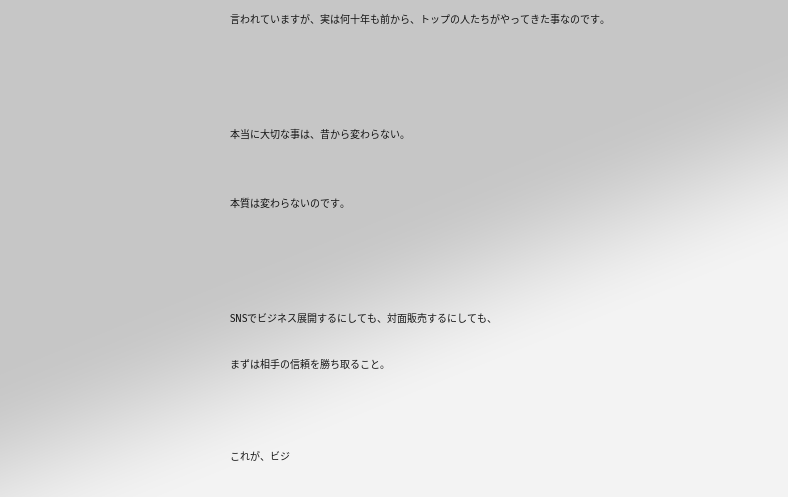言われていますが、実は何十年も前から、トップの人たちがやってきた事なのです。




本当に大切な事は、昔から変わらない。


本質は変わらないのです。




SNSでビジネス展開するにしても、対面販売するにしても、

まずは相手の信頼を勝ち取ること。



これが、ビジ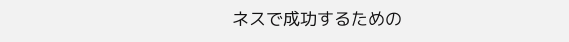ネスで成功するための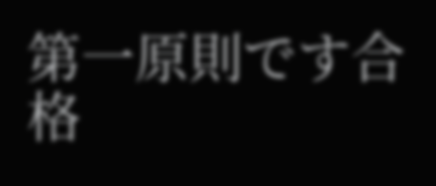第一原則です合格